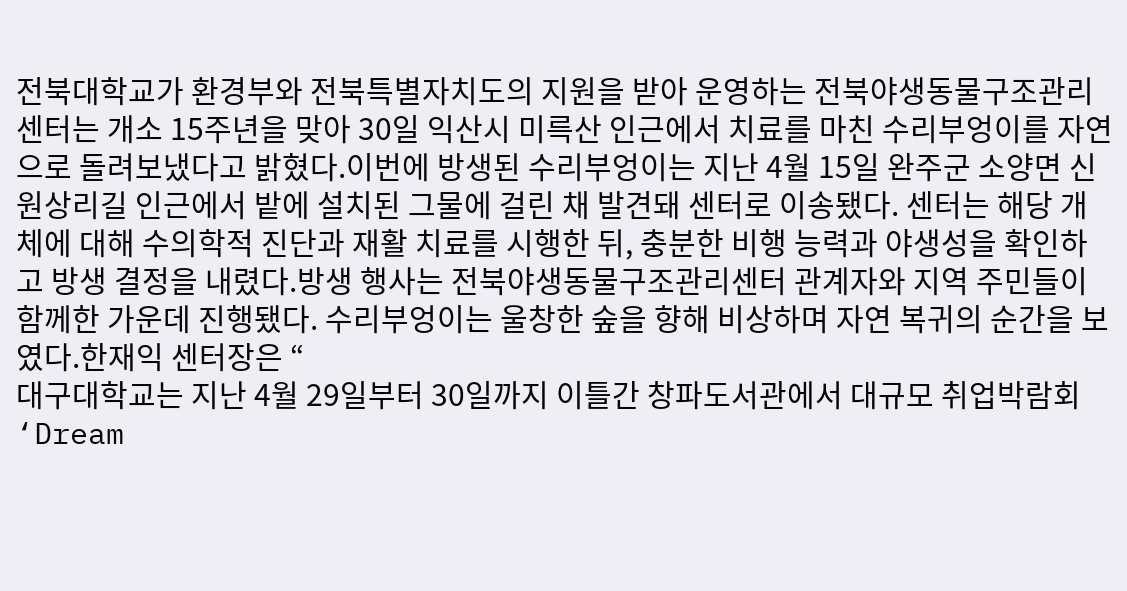전북대학교가 환경부와 전북특별자치도의 지원을 받아 운영하는 전북야생동물구조관리센터는 개소 15주년을 맞아 30일 익산시 미륵산 인근에서 치료를 마친 수리부엉이를 자연으로 돌려보냈다고 밝혔다.이번에 방생된 수리부엉이는 지난 4월 15일 완주군 소양면 신원상리길 인근에서 밭에 설치된 그물에 걸린 채 발견돼 센터로 이송됐다. 센터는 해당 개체에 대해 수의학적 진단과 재활 치료를 시행한 뒤, 충분한 비행 능력과 야생성을 확인하고 방생 결정을 내렸다.방생 행사는 전북야생동물구조관리센터 관계자와 지역 주민들이 함께한 가운데 진행됐다. 수리부엉이는 울창한 숲을 향해 비상하며 자연 복귀의 순간을 보였다.한재익 센터장은 “
대구대학교는 지난 4월 29일부터 30일까지 이틀간 창파도서관에서 대규모 취업박람회 ‘Dream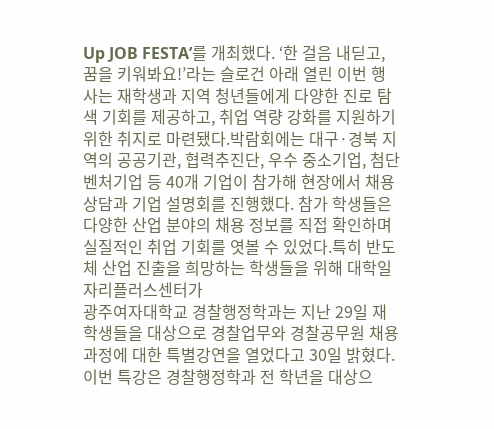Up JOB FESTA’를 개최했다. ‘한 걸음 내딛고, 꿈을 키워봐요!’라는 슬로건 아래 열린 이번 행사는 재학생과 지역 청년들에게 다양한 진로 탐색 기회를 제공하고, 취업 역량 강화를 지원하기 위한 취지로 마련됐다.박람회에는 대구·경북 지역의 공공기관, 협력추진단, 우수 중소기업, 첨단 벤처기업 등 40개 기업이 참가해 현장에서 채용 상담과 기업 설명회를 진행했다. 참가 학생들은 다양한 산업 분야의 채용 정보를 직접 확인하며 실질적인 취업 기회를 엿볼 수 있었다.특히 반도체 산업 진출을 희망하는 학생들을 위해 대학일자리플러스센터가
광주여자대학교 경찰행정학과는 지난 29일 재학생들을 대상으로 경찰업무와 경찰공무원 채용과정에 대한 특별강연을 열었다고 30일 밝혔다. 이번 특강은 경찰행정학과 전 학년을 대상으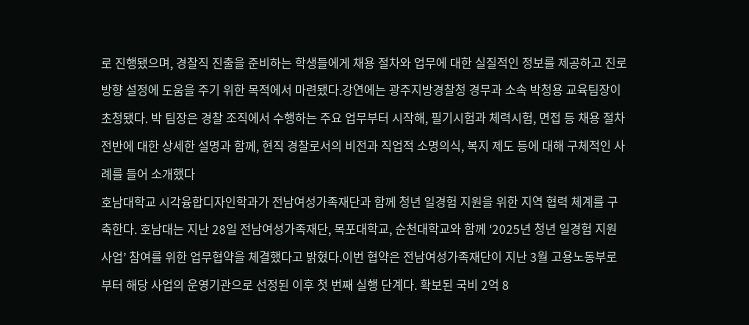로 진행됐으며, 경찰직 진출을 준비하는 학생들에게 채용 절차와 업무에 대한 실질적인 정보를 제공하고 진로 방향 설정에 도움을 주기 위한 목적에서 마련됐다.강연에는 광주지방경찰청 경무과 소속 박청용 교육팀장이 초청됐다. 박 팀장은 경찰 조직에서 수행하는 주요 업무부터 시작해, 필기시험과 체력시험, 면접 등 채용 절차 전반에 대한 상세한 설명과 함께, 현직 경찰로서의 비전과 직업적 소명의식, 복지 제도 등에 대해 구체적인 사례를 들어 소개했다
호남대학교 시각융합디자인학과가 전남여성가족재단과 함께 청년 일경험 지원을 위한 지역 협력 체계를 구축한다. 호남대는 지난 28일 전남여성가족재단, 목포대학교, 순천대학교와 함께 ‘2025년 청년 일경험 지원사업’ 참여를 위한 업무협약을 체결했다고 밝혔다.이번 협약은 전남여성가족재단이 지난 3월 고용노동부로부터 해당 사업의 운영기관으로 선정된 이후 첫 번째 실행 단계다. 확보된 국비 2억 8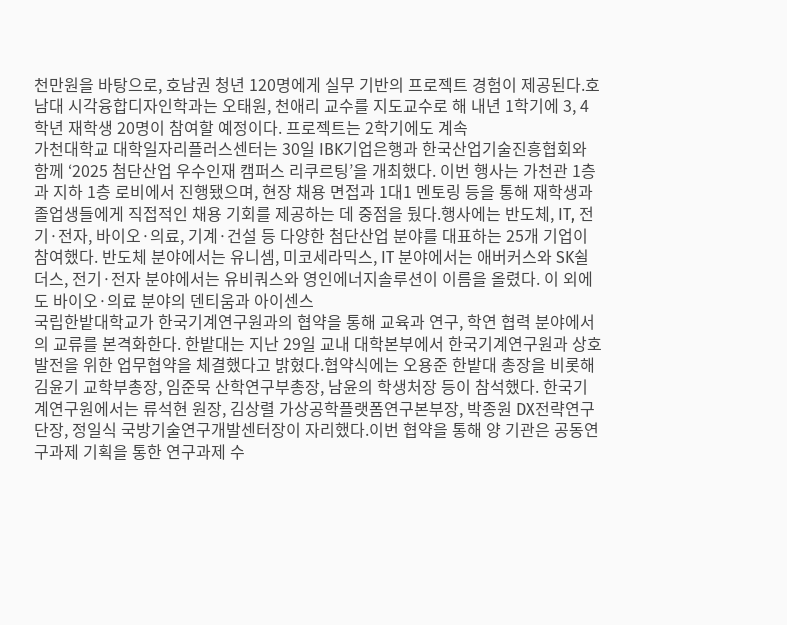천만원을 바탕으로, 호남권 청년 120명에게 실무 기반의 프로젝트 경험이 제공된다.호남대 시각융합디자인학과는 오태원, 천애리 교수를 지도교수로 해 내년 1학기에 3, 4학년 재학생 20명이 참여할 예정이다. 프로젝트는 2학기에도 계속
가천대학교 대학일자리플러스센터는 30일 IBK기업은행과 한국산업기술진흥협회와 함께 ‘2025 첨단산업 우수인재 캠퍼스 리쿠르팅’을 개최했다. 이번 행사는 가천관 1층과 지하 1층 로비에서 진행됐으며, 현장 채용 면접과 1대1 멘토링 등을 통해 재학생과 졸업생들에게 직접적인 채용 기회를 제공하는 데 중점을 뒀다.행사에는 반도체, IT, 전기·전자, 바이오·의료, 기계·건설 등 다양한 첨단산업 분야를 대표하는 25개 기업이 참여했다. 반도체 분야에서는 유니셈, 미코세라믹스, IT 분야에서는 애버커스와 SK쉴더스, 전기·전자 분야에서는 유비쿼스와 영인에너지솔루션이 이름을 올렸다. 이 외에도 바이오·의료 분야의 덴티움과 아이센스
국립한밭대학교가 한국기계연구원과의 협약을 통해 교육과 연구, 학연 협력 분야에서의 교류를 본격화한다. 한밭대는 지난 29일 교내 대학본부에서 한국기계연구원과 상호 발전을 위한 업무협약을 체결했다고 밝혔다.협약식에는 오용준 한밭대 총장을 비롯해 김윤기 교학부총장, 임준묵 산학연구부총장, 남윤의 학생처장 등이 참석했다. 한국기계연구원에서는 류석현 원장, 김상렬 가상공학플랫폼연구본부장, 박종원 DX전략연구단장, 정일식 국방기술연구개발센터장이 자리했다.이번 협약을 통해 양 기관은 공동연구과제 기획을 통한 연구과제 수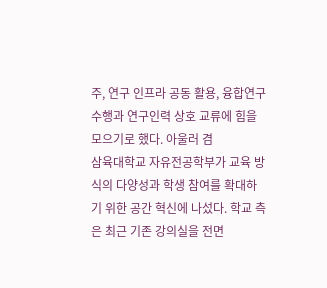주, 연구 인프라 공동 활용, 융합연구 수행과 연구인력 상호 교류에 힘을 모으기로 했다. 아울러 겸
삼육대학교 자유전공학부가 교육 방식의 다양성과 학생 참여를 확대하기 위한 공간 혁신에 나섰다. 학교 측은 최근 기존 강의실을 전면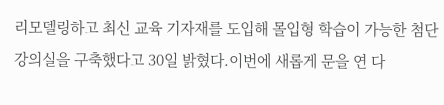리모델링하고 최신 교육 기자재를 도입해 몰입형 학습이 가능한 첨단 강의실을 구축했다고 30일 밝혔다.이번에 새롭게 문을 연 다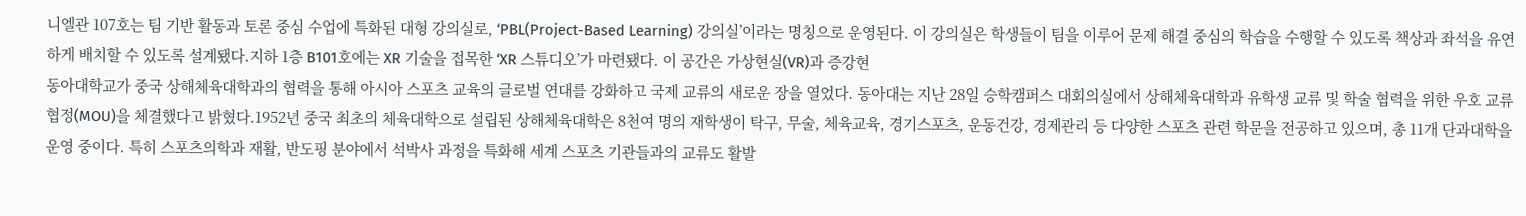니엘관 107호는 팀 기반 활동과 토론 중심 수업에 특화된 대형 강의실로, ‘PBL(Project-Based Learning) 강의실’이라는 명칭으로 운영된다. 이 강의실은 학생들이 팀을 이루어 문제 해결 중심의 학습을 수행할 수 있도록 책상과 좌석을 유연하게 배치할 수 있도록 설계됐다.지하 1층 B101호에는 XR 기술을 접목한 ‘XR 스튜디오’가 마련됐다. 이 공간은 가상현실(VR)과 증강현
동아대학교가 중국 상해체육대학과의 협력을 통해 아시아 스포츠 교육의 글로벌 연대를 강화하고 국제 교류의 새로운 장을 열었다. 동아대는 지난 28일 승학캠퍼스 대회의실에서 상해체육대학과 유학생 교류 및 학술 협력을 위한 우호 교류협정(MOU)을 체결했다고 밝혔다.1952년 중국 최초의 체육대학으로 설립된 상해체육대학은 8천여 명의 재학생이 탁구, 무술, 체육교육, 경기스포츠, 운동건강, 경제관리 등 다양한 스포츠 관련 학문을 전공하고 있으며, 총 11개 단과대학을 운영 중이다. 특히 스포츠의학과 재활, 반도핑 분야에서 석박사 과정을 특화해 세계 스포츠 기관들과의 교류도 활발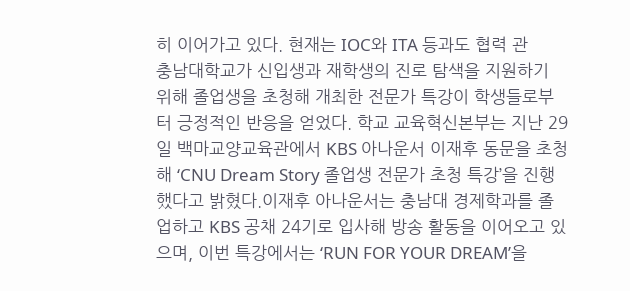히 이어가고 있다. 현재는 IOC와 ITA 등과도 협력 관
충남대학교가 신입생과 재학생의 진로 탐색을 지원하기 위해 졸업생을 초청해 개최한 전문가 특강이 학생들로부터 긍정적인 반응을 얻었다. 학교 교육혁신본부는 지난 29일 백마교양교육관에서 KBS 아나운서 이재후 동문을 초청해 ‘CNU Dream Story 졸업생 전문가 초청 특강’을 진행했다고 밝혔다.이재후 아나운서는 충남대 경제학과를 졸업하고 KBS 공채 24기로 입사해 방송 활동을 이어오고 있으며, 이번 특강에서는 ‘RUN FOR YOUR DREAM’을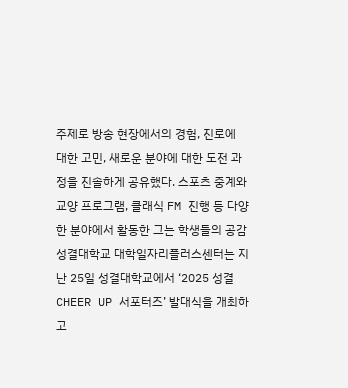주제로 방송 현장에서의 경험, 진로에 대한 고민, 새로운 분야에 대한 도전 과정을 진솔하게 공유했다. 스포츠 중계와 교양 프로그램, 클래식 FM 진행 등 다양한 분야에서 활동한 그는 학생들의 공감
성결대학교 대학일자리플러스센터는 지난 25일 성결대학교에서 ‘2025 성결 CHEER UP 서포터즈’ 발대식을 개최하고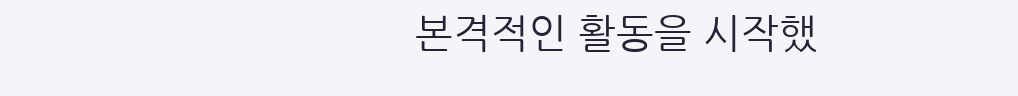본격적인 활동을 시작했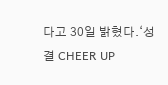다고 30일 밝혔다.‘성결 CHEER UP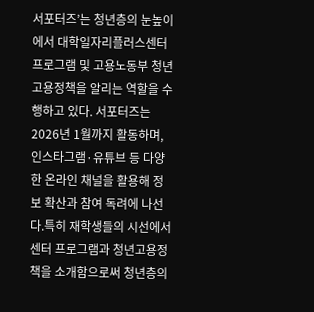서포터즈’는 청년층의 눈높이에서 대학일자리플러스센터 프로그램 및 고용노동부 청년고용정책을 알리는 역할을 수행하고 있다. 서포터즈는 2026년 1월까지 활동하며, 인스타그램·유튜브 등 다양한 온라인 채널을 활용해 정보 확산과 참여 독려에 나선다.특히 재학생들의 시선에서 센터 프로그램과 청년고용정책을 소개함으로써 청년층의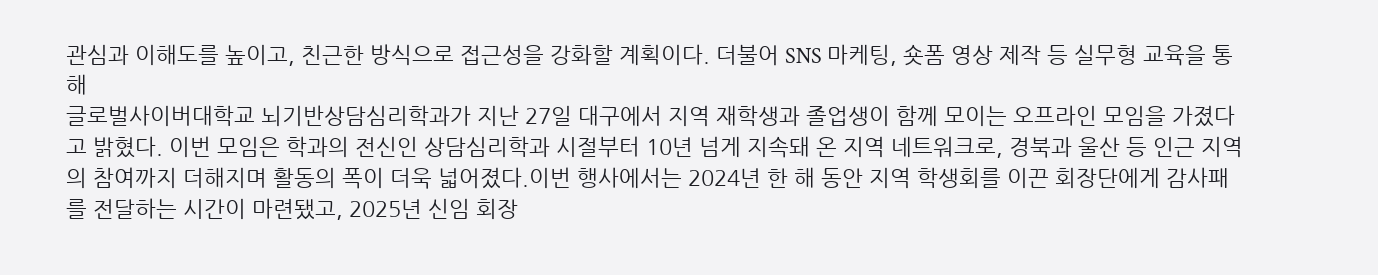관심과 이해도를 높이고, 친근한 방식으로 접근성을 강화할 계획이다. 더불어 SNS 마케팅, 숏폼 영상 제작 등 실무형 교육을 통해
글로벌사이버대학교 뇌기반상담심리학과가 지난 27일 대구에서 지역 재학생과 졸업생이 함께 모이는 오프라인 모임을 가졌다고 밝혔다. 이번 모임은 학과의 전신인 상담심리학과 시절부터 10년 넘게 지속돼 온 지역 네트워크로, 경북과 울산 등 인근 지역의 참여까지 더해지며 활동의 폭이 더욱 넓어졌다.이번 행사에서는 2024년 한 해 동안 지역 학생회를 이끈 회장단에게 감사패를 전달하는 시간이 마련됐고, 2025년 신임 회장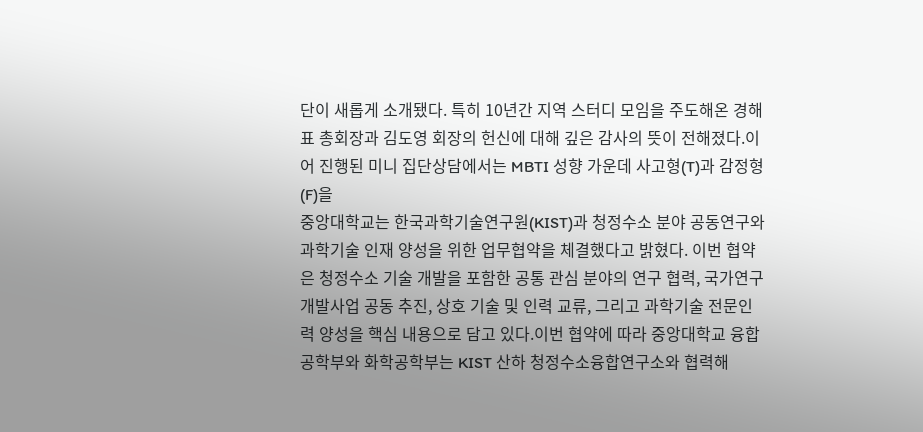단이 새롭게 소개됐다. 특히 10년간 지역 스터디 모임을 주도해온 경해표 총회장과 김도영 회장의 헌신에 대해 깊은 감사의 뜻이 전해졌다.이어 진행된 미니 집단상담에서는 MBTI 성향 가운데 사고형(T)과 감정형(F)을
중앙대학교는 한국과학기술연구원(KIST)과 청정수소 분야 공동연구와 과학기술 인재 양성을 위한 업무협약을 체결했다고 밝혔다. 이번 협약은 청정수소 기술 개발을 포함한 공통 관심 분야의 연구 협력, 국가연구개발사업 공동 추진, 상호 기술 및 인력 교류, 그리고 과학기술 전문인력 양성을 핵심 내용으로 담고 있다.이번 협약에 따라 중앙대학교 융합공학부와 화학공학부는 KIST 산하 청정수소융합연구소와 협력해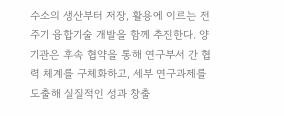수소의 생산부터 저장, 활용에 이르는 전주기 융합기술 개발을 함께 추진한다. 양 기관은 후속 협약을 통해 연구부서 간 협력 체계를 구체화하고, 세부 연구과제를 도출해 실질적인 성과 창출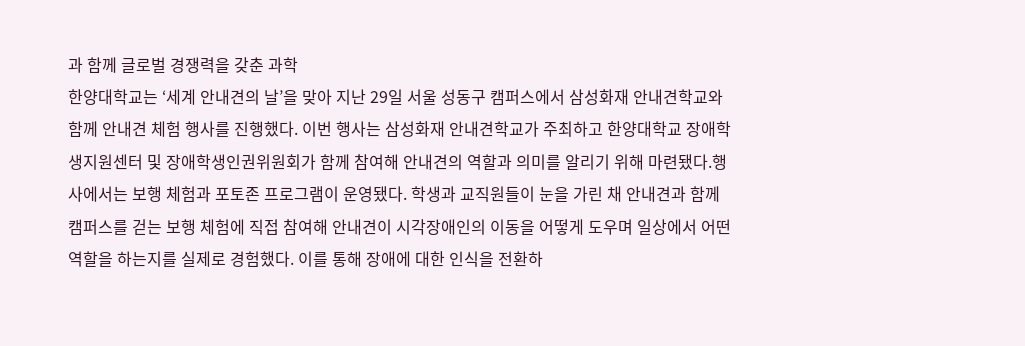과 함께 글로벌 경쟁력을 갖춘 과학
한양대학교는 ‘세계 안내견의 날’을 맞아 지난 29일 서울 성동구 캠퍼스에서 삼성화재 안내견학교와 함께 안내견 체험 행사를 진행했다. 이번 행사는 삼성화재 안내견학교가 주최하고 한양대학교 장애학생지원센터 및 장애학생인권위원회가 함께 참여해 안내견의 역할과 의미를 알리기 위해 마련됐다.행사에서는 보행 체험과 포토존 프로그램이 운영됐다. 학생과 교직원들이 눈을 가린 채 안내견과 함께 캠퍼스를 걷는 보행 체험에 직접 참여해 안내견이 시각장애인의 이동을 어떻게 도우며 일상에서 어떤 역할을 하는지를 실제로 경험했다. 이를 통해 장애에 대한 인식을 전환하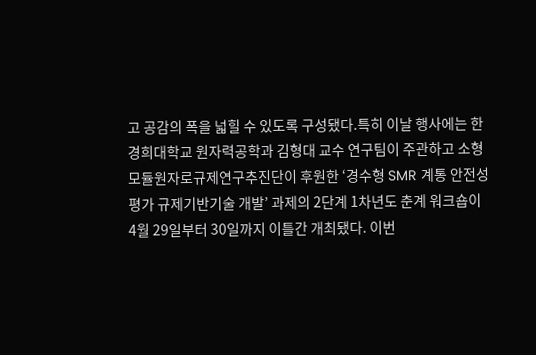고 공감의 폭을 넓힐 수 있도록 구성됐다.특히 이날 행사에는 한
경희대학교 원자력공학과 김형대 교수 연구팀이 주관하고 소형모듈원자로규제연구추진단이 후원한 ‘경수형 SMR 계통 안전성 평가 규제기반기술 개발’ 과제의 2단계 1차년도 춘계 워크숍이 4월 29일부터 30일까지 이틀간 개최됐다. 이번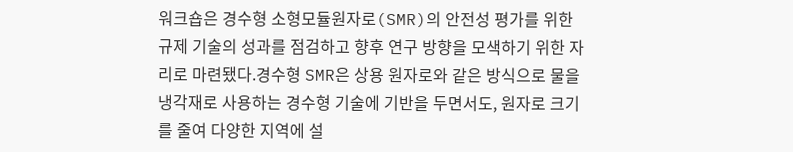워크숍은 경수형 소형모듈원자로(SMR)의 안전성 평가를 위한 규제 기술의 성과를 점검하고 향후 연구 방향을 모색하기 위한 자리로 마련됐다.경수형 SMR은 상용 원자로와 같은 방식으로 물을 냉각재로 사용하는 경수형 기술에 기반을 두면서도, 원자로 크기를 줄여 다양한 지역에 설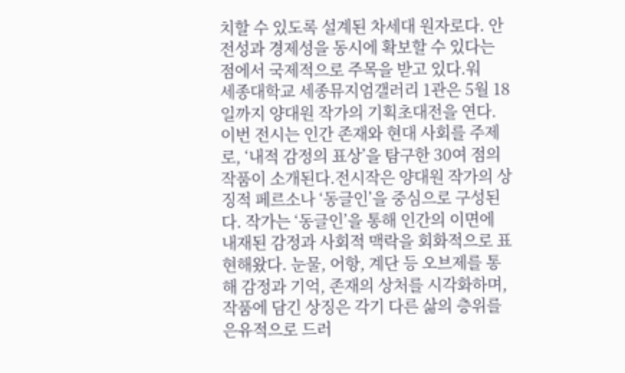치할 수 있도록 설계된 차세대 원자로다. 안전성과 경제성을 동시에 확보할 수 있다는 점에서 국제적으로 주목을 받고 있다.워
세종대학교 세종뮤지엄갤러리 1관은 5월 18일까지 양대원 작가의 기획초대전을 연다. 이번 전시는 인간 존재와 현대 사회를 주제로, ‘내적 감정의 표상’을 탐구한 30여 점의 작품이 소개된다.전시작은 양대원 작가의 상징적 페르소나 ‘동글인’을 중심으로 구성된다. 작가는 ‘동글인’을 통해 인간의 이면에 내재된 감정과 사회적 맥락을 회화적으로 표현해왔다. 눈물, 어항, 계단 등 오브제를 통해 감정과 기억, 존재의 상처를 시각화하며, 작품에 담긴 상징은 각기 다른 삶의 층위를 은유적으로 드러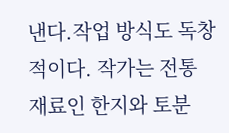낸다.작업 방식도 독창적이다. 작가는 전통 재료인 한지와 토분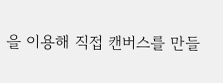을 이용해 직접 캔버스를 만들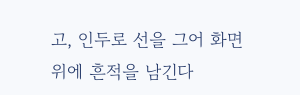고, 인두로 선을 그어 화면 위에 흔적을 남긴다